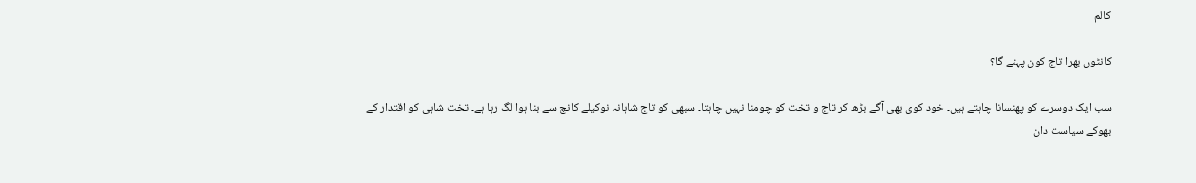کالم

کانٹوں بھرا تاج کون پہنے گا؟

سب ایک دوسرے کو پھنسانا چاہتے ہیں۔ خود کوی بھی آگے بڑھ کر تاج و تخت کو چومنا نہیں چاہتا۔ سبھی کو تاج شاہانہ نوکیلے کانچ سے بنا ہوا لگ رہا ہے۔ تخت شاہی کو اقتدار کے بھوکے سیاست دان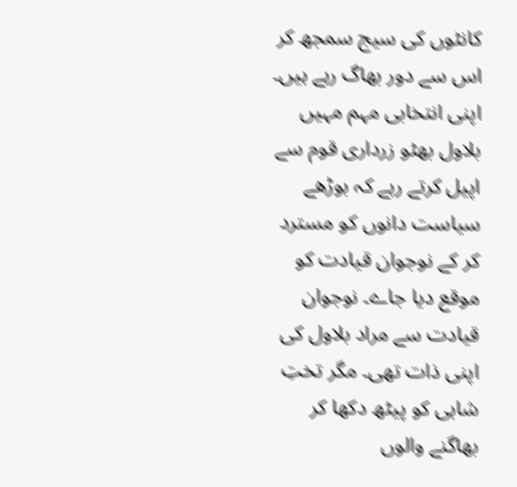کانٹوں کی سیج سمجھ کر اس سے دور بھاگ رہے ہیں۔ اپنی انتخابی مہم مہیں بلاول بھٹو زرداری قوم سے اپیل کرتے رہے کہ بوڑھے سیاست دانوں کو مسترد کر کے نوجوان قیادت کو موقع دیا جاے۔ نوجوان قیادت سے مراد بلاول کی اپنی ذات تھی۔ مگر تختِ شاہی کو پیٹھ دکھا کر بھاگنے والوں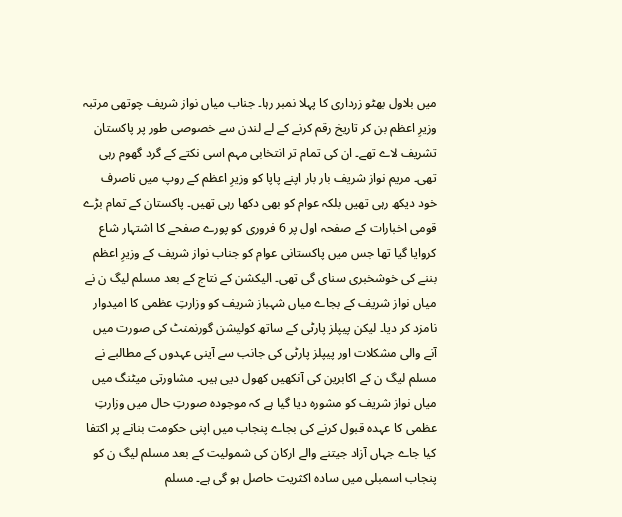میں بلاول بھٹو زرداری کا پہلا نمبر رہا۔ جناب میاں نواز شریف چوتھی مرتبہ وزیرِ اعظم بن کر تاریخ رقم کرنے کے لے لندن سے خصوصی طور پر پاکستان تشریف لاے تھے۔ ان کی تمام تر انتخابی مہم اسی نکتے کے گرد گھوم رہی تھی۔ مریم نواز شریف بار بار اپنے پاپا کو وزیرِ اعظم کے روپ میں ناصرف خود دیکھ رہی تھیں بلکہ عوام کو بھی دکھا رہی تھیں۔ پاکستان کے تمام بڑے قومی اخبارات کے صفحہ اول پر 6 فروری کو پورے صفحے کا اشتہار شاع کروایا گیا تھا جس میں پاکستانی عوام کو جناب نواز شریف کے وزیرِ اعظم بننے کی خوشخبری سنای گی تھی۔ الیکشن کے نتاج کے بعد مسلم لیگ ن نے میاں نواز شریف کے بجاے میاں شہباز شریف کو وزارتِ عظمی کا امیدوار نامزد کر دیا۔ لیکن پیپلز پارٹی کے ساتھ کولیشن گورنمنٹ کی صورت میں آنے والی مشکلات اور پیپلز پارٹی کی جانب سے آینی عہدوں کے مطالبے نے مسلم لیگ ن کے اکابرین کی آنکھیں کھول دیی ہیں۔ مشاورتی میٹنگ میں میاں نواز شریف کو مشورہ دیا گیا ہے کہ موجودہ صورتِ حال میں وزارتِ عظمی کا عہدہ قبول کرنے کی بجاے پنجاب میں اپنی حکومت بنانے پر اکتفا کیا جاے جہاں آزاد جیتنے والے ارکان کی شمولیت کے بعد مسلم لیگ ن کو پنجاب اسمبلی میں سادہ اکثریت حاصل ہو گی ہے۔ مسلم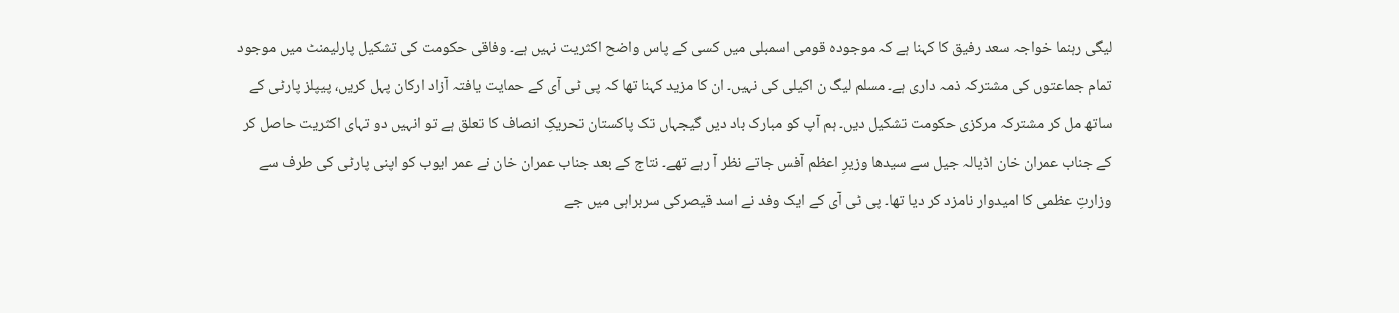لیگی رہنما خواجہ سعد رفیق کا کہنا ہے کہ موجودہ قومی اسمبلی میں کسی کے پاس واضح اکثریت نہیں ہے۔ وفاقی حکومت کی تشکیل پارلیمنٹ میں موجود تمام جماعتوں کی مشترکہ ذمہ داری ہے۔ مسلم لیگ ن اکیلی کی نہیں۔ ان کا مزید کہنا تھا کہ پی ٹی آی کے حمایت یافتہ آزاد ارکان پہل کریں، پیپلز پارٹی کے ساتھ مل کر مشترکہ مرکزی حکومت تشکیل دیں۔ ہم آپ کو مبارک باد دیں گیجہاں تک پاکستان تحریکِ انصاف کا تعلق ہے تو انہیں دو تہای اکثریت حاصل کر کے جناب عمران خان اڈیالہ جیل سے سیدھا وزیرِ اعظم آفس جاتے نظر آ رہے تھے۔ نتاج کے بعد جناب عمران خان نے عمر ایوب کو اپنی پارٹی کی طرف سے وزارتِ عظمی کا امیدوار نامزد کر دیا تھا۔ پی ٹی آی کے ایک وفد نے اسد قیصرکی سربراہی میں جے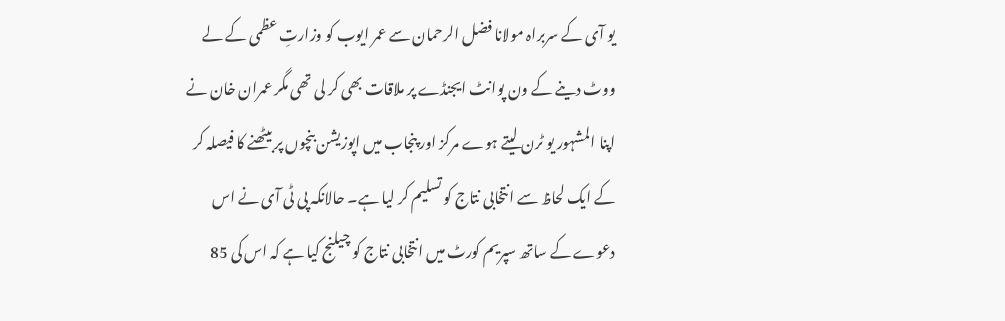یو آی کے سربراہ مولانا فضل الرحمان سے عمر ایوب کو وزارتِ عظمی کے لے ووٹ دینے کے ون پوانٹ ایجنڈے پر ملاقات بھی کر لی تھی مگر عمران خان نے اپنا المشہور یو ٹرن لیتے ہوے مرکز اور پنجاب میں اپوزیشن بنچوں پر بیٹھنے کا فیصلہ کر کے ایک لحاظ سے انتخابی نتاج کو تسلیم کر لیا ہے۔ حالانکہ پی ٹی آی نے اس دعوے کے ساتھ سپریم کورٹ میں انتخابی نتاج کو چیلنج کیا ہے کہ اس کی 85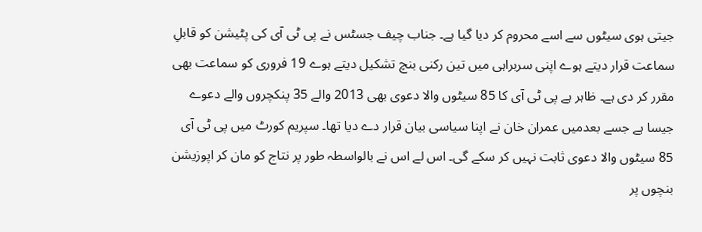جیتی ہوی سیٹوں سے اسے محروم کر دیا گیا ہے۔ جناب چیف جسٹس نے پی ٹی آی کی پٹیشن کو قابلِ سماعت قرار دیتے ہوے اپنی سربراہی میں تین رکنی بنچ تشکیل دیتے ہوے 19 فروری کو سماعت بھی مقرر کر دی ہے۔ ظاہر ہے پی ٹی آی کا 85 سیٹوں والا دعوی بھی 2013 والے 35 پنکچروں والے دعوے جیسا ہے جسے بعدمیں عمران خان نے اپنا سیاسی بیان قرار دے دیا تھا۔ سپریم کورٹ میں پی ٹی آی 85 سیٹوں والا دعوی ثابت نہیں کر سکے گی۔ اس لے اس نے بالواسطہ طور پر نتاج کو مان کر اپوزیشن بنچوں پر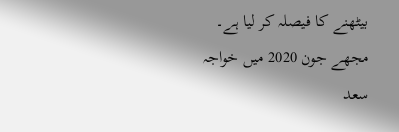بیٹھنے کا فیصلہ کر لیا ہے۔ مجھے جون 2020 میں خواجہ سعد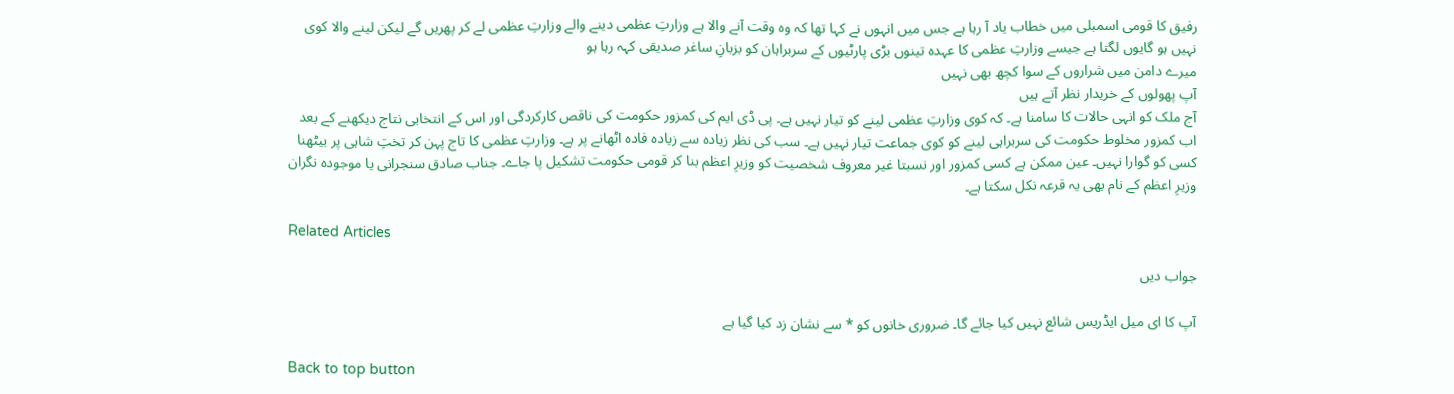رفیق کا قومی اسمبلی میں خطاب یاد آ رہا ہے جس میں انہوں نے کہا تھا کہ وہ وقت آنے والا ہے وزارتِ عظمی دینے والے وزارتِ عظمی لے کر پھریں گے لیکن لینے والا کوی نہیں ہو گایوں لگتا ہے جیسے وزارتِ عظمی کا عہدہ تینوں بڑی پارٹیوں کے سربراہان کو بزبانِ ساغر صدیقی کہہ رہا ہو
میرے دامن میں شراروں کے سوا کچھ بھی نہیں
آپ پھولوں کے خریدار نظر آتے ہیں
آج ملک کو انہی حالات کا سامنا ہے۔ کہ کوی وزارتِ عظمی لینے کو تیار نہیں ہے۔ پی ڈی ایم کی کمزور حکومت کی ناقص کارکردگی اور اس کے انتخابی نتاج دیکھنے کے بعد اب کمزور مخلوط حکومت کی سربراہی لینے کو کوی جماعت تیار نہیں ہے۔ سب کی نظر زیادہ سے زیادہ فادہ اٹھانے پر ہے۔ وزارتِ عظمی کا تاج پہن کر تختِ شاہی پر بیٹھنا کسی کو گوارا نہیں۔ عین ممکن ہے کسی کمزور اور نسبتا غیر معروف شخصیت کو وزیرِ اعظم بنا کر قومی حکومت تشکیل پا جاے۔ جناب صادق سنجرانی یا موجودہ نگران وزیرِ اعظم کے نام بھی یہ قرعہ نکل سکتا ہے۔

Related Articles

جواب دیں

آپ کا ای میل ایڈریس شائع نہیں کیا جائے گا۔ ضروری خانوں کو * سے نشان زد کیا گیا ہے

Back to top button